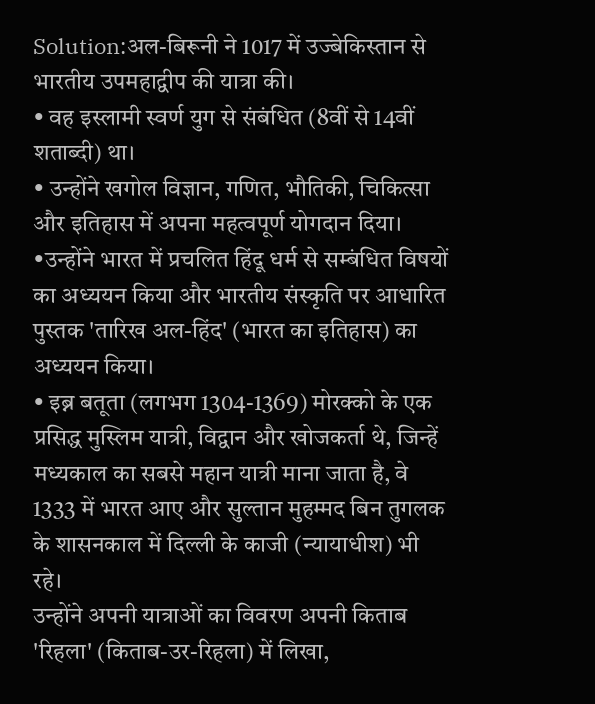Solution:अल-बिरूनी ने 1017 में उज्बेकिस्तान से भारतीय उपमहाद्वीप की यात्रा की।
• वह इस्लामी स्वर्ण युग से संबंधित (8वीं से 14वीं शताब्दी) था।
• उन्होंने खगोल विज्ञान, गणित, भौतिकी, चिकित्सा और इतिहास में अपना महत्वपूर्ण योगदान दिया।
•उन्होंने भारत में प्रचलित हिंदू धर्म से सम्बंधित विषयों का अध्ययन किया और भारतीय संस्कृति पर आधारित पुस्तक 'तारिख अल-हिंद' (भारत का इतिहास) का अध्ययन किया।
• इब्न बतूता (लगभग 1304-1369) मोरक्को के एक प्रसिद्ध मुस्लिम यात्री, विद्वान और खोजकर्ता थे, जिन्हें मध्यकाल का सबसे महान यात्री माना जाता है, वे 1333 में भारत आए और सुल्तान मुहम्मद बिन तुगलक के शासनकाल में दिल्ली के काजी (न्यायाधीश) भी रहे।
उन्होंने अपनी यात्राओं का विवरण अपनी किताब 'रिहला' (किताब-उर-रिहला) में लिखा,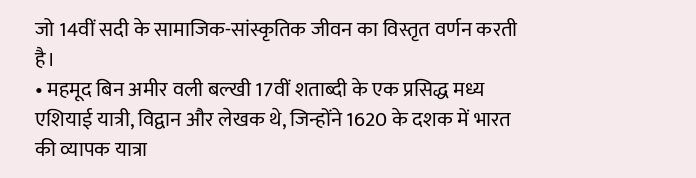जो 14वीं सदी के सामाजिक-सांस्कृतिक जीवन का विस्तृत वर्णन करती है।
• महमूद बिन अमीर वली बल्खी 17वीं शताब्दी के एक प्रसिद्ध मध्य एशियाई यात्री, विद्वान और लेखक थे, जिन्होंने 1620 के दशक में भारत की व्यापक यात्रा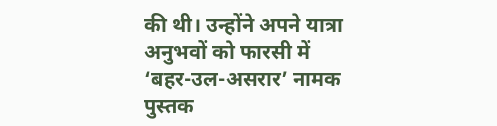की थी। उन्होंने अपने यात्रा अनुभवों को फारसी में ‘बहर-उल-असरार’ नामक पुस्तक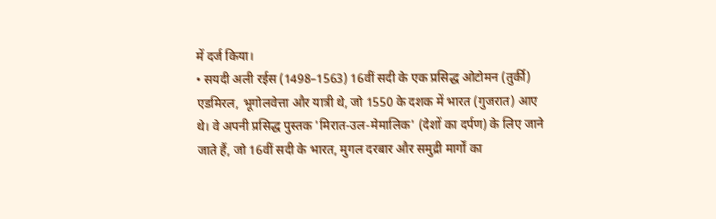में दर्ज किया।
• सयदी अली रईस (1498–1563) 16वीं सदी के एक प्रसिद्ध ओटोमन (तुर्की) एडमिरल, भूगोलवेत्ता और यात्री थे, जो 1550 के दशक में भारत (गुजरात) आए थे। वे अपनी प्रसिद्ध पुस्तक 'मिरात-उल-मेमालिक' (देशों का दर्पण) के लिए जाने जाते हैं, जो 16वीं सदी के भारत, मुगल दरबार और समुद्री मार्गों का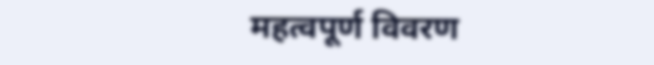महत्वपूर्ण विवरण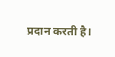प्रदान करती है।